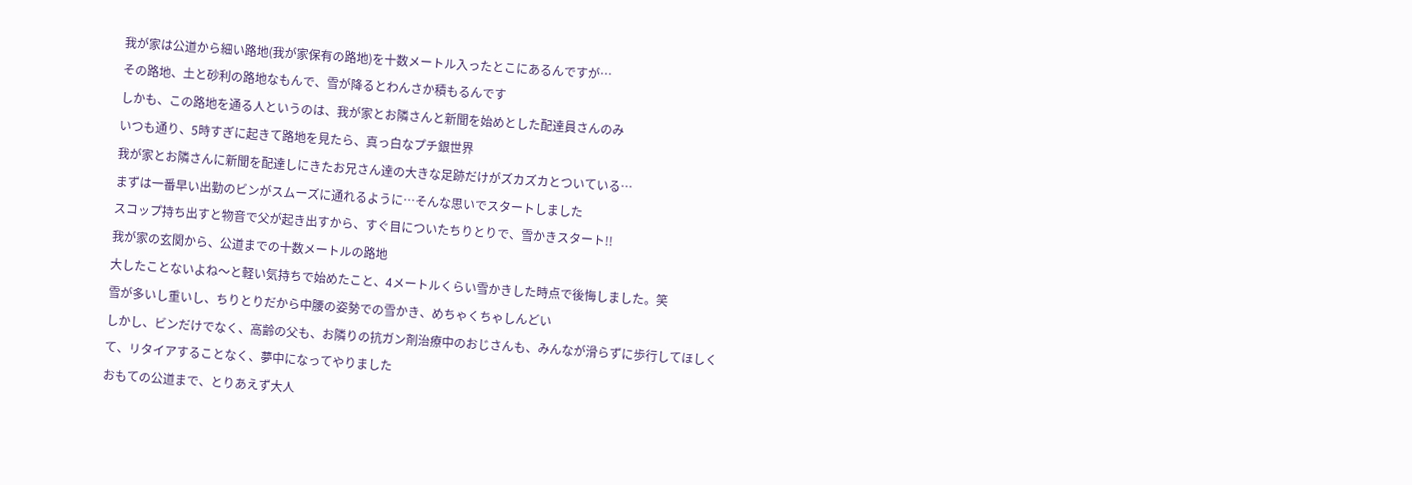我が家は公道から細い路地(我が家保有の路地)を十数メートル入ったとこにあるんですが…
その路地、土と砂利の路地なもんで、雪が降るとわんさか積もるんです
しかも、この路地を通る人というのは、我が家とお隣さんと新聞を始めとした配達員さんのみ
いつも通り、5時すぎに起きて路地を見たら、真っ白なプチ銀世界
我が家とお隣さんに新聞を配達しにきたお兄さん達の大きな足跡だけがズカズカとついている…
まずは一番早い出勤のビンがスムーズに通れるように…そんな思いでスタートしました
スコップ持ち出すと物音で父が起き出すから、すぐ目についたちりとりで、雪かきスタート!!
我が家の玄関から、公道までの十数メートルの路地
大したことないよね〜と軽い気持ちで始めたこと、4メートルくらい雪かきした時点で後悔しました。笑
雪が多いし重いし、ちりとりだから中腰の姿勢での雪かき、めちゃくちゃしんどい
しかし、ビンだけでなく、高齢の父も、お隣りの抗ガン剤治療中のおじさんも、みんなが滑らずに歩行してほしくて、リタイアすることなく、夢中になってやりました
おもての公道まで、とりあえず大人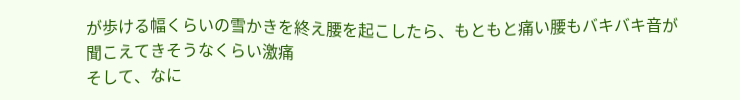が歩ける幅くらいの雪かきを終え腰を起こしたら、もともと痛い腰もバキバキ音が聞こえてきそうなくらい激痛
そして、なに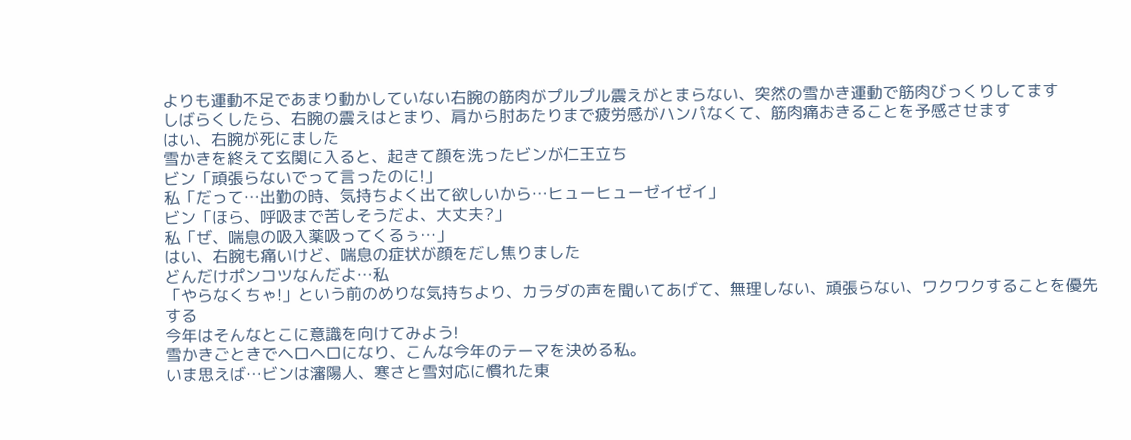よりも運動不足であまり動かしていない右腕の筋肉がプルプル震えがとまらない、突然の雪かき運動で筋肉びっくりしてます
しばらくしたら、右腕の震えはとまり、肩から肘あたりまで疲労感がハンパなくて、筋肉痛おきることを予感させます
はい、右腕が死にました
雪かきを終えて玄関に入ると、起きて顔を洗ったビンが仁王立ち
ビン「頑張らないでって言ったのに!」
私「だって…出勤の時、気持ちよく出て欲しいから…ヒューヒューゼイゼイ」
ビン「ほら、呼吸まで苦しそうだよ、大丈夫?」
私「ぜ、喘息の吸入薬吸ってくるぅ…」
はい、右腕も痛いけど、喘息の症状が顔をだし焦りました
どんだけポンコツなんだよ…私
「やらなくちゃ!」という前のめりな気持ちより、カラダの声を聞いてあげて、無理しない、頑張らない、ワクワクすることを優先する
今年はそんなとこに意識を向けてみよう!
雪かきごときでヘロヘロになり、こんな今年のテーマを決める私。
いま思えば…ビンは瀋陽人、寒さと雪対応に慣れた東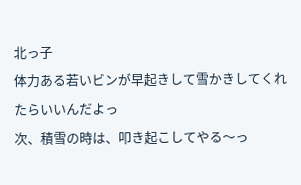北っ子
体力ある若いビンが早起きして雪かきしてくれたらいいんだよっ
次、積雪の時は、叩き起こしてやる〜っ